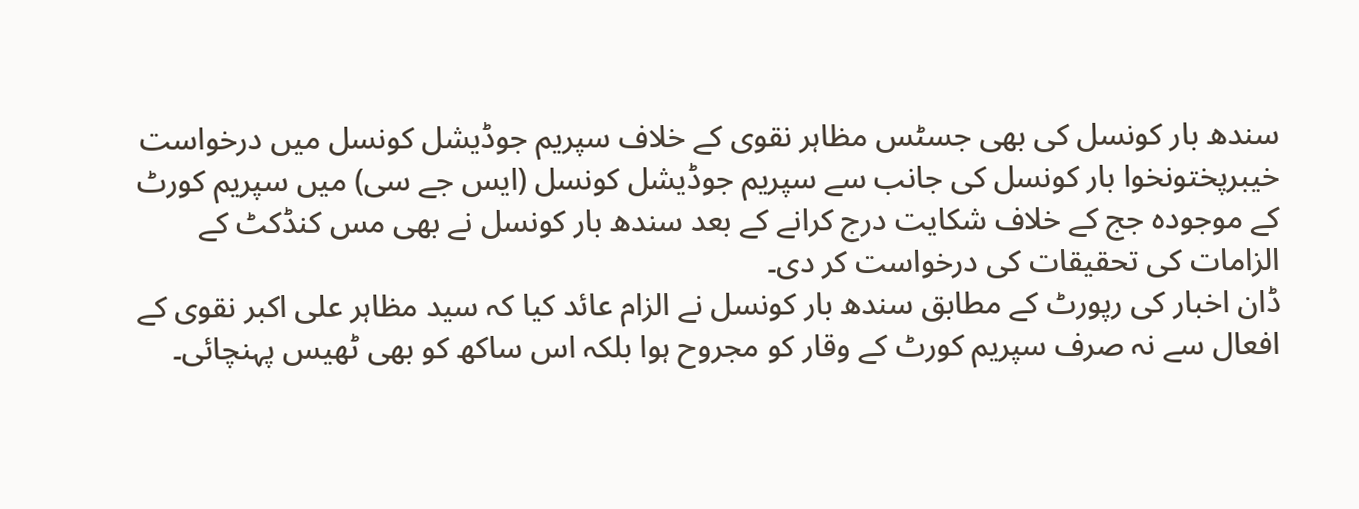سندھ بار کونسل کی بھی جسٹس مظاہر نقوی کے خلاف سپریم جوڈیشل کونسل میں درخواست
خیبرپختونخوا بار کونسل کی جانب سے سپریم جوڈیشل کونسل (ایس جے سی) میں سپریم کورٹ کے موجودہ جج کے خلاف شکایت درج کرانے کے بعد سندھ بار کونسل نے بھی مس کنڈکٹ کے الزامات کی تحقیقات کی درخواست کر دی۔
ڈان اخبار کی رپورٹ کے مطابق سندھ بار کونسل نے الزام عائد کیا کہ سید مظاہر علی اکبر نقوی کے افعال سے نہ صرف سپریم کورٹ کے وقار کو مجروح ہوا بلکہ اس ساکھ کو بھی ٹھیس پہنچائی۔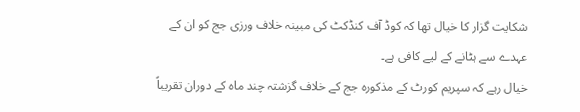شکایت گزار کا خیال تھا کہ کوڈ آف کنڈکٹ کی مبینہ خلاف ورزی جج کو ان کے عہدے سے ہٹانے کے لیے کافی ہے۔
خیال رہے کہ سپریم کورٹ کے مذکورہ جج کے خلاف گزشتہ چند ماہ کے دوران تقریباً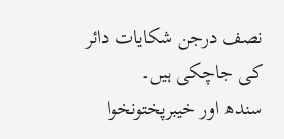نصف درجن شکایات دائر کی جاچکی ہیں۔
سندھ اور خیبرپختونخوا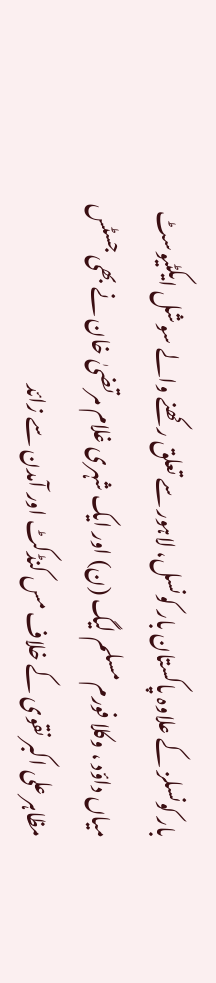بار کونسلز کے علاوہ پاکستان بار کونسل، لاہور سے تعلق رکھنے والے سوشل ایکٹیوسٹ میاں داؤد ، وکلا فورم مسلم لیگ (ن) اور ایک شہری غلام مرتضیٰ خان نے بھی جسٹس مظاہر علی اکبر نقوی کے خلاف مس کنڈکٹ اور آمدن سے زائد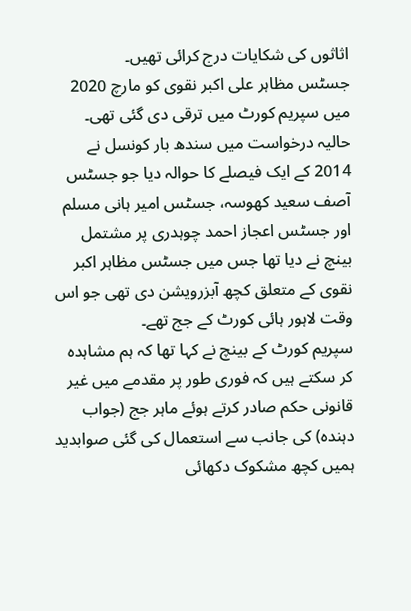اثاثوں کی شکایات درج کرائی تھیں۔
جسٹس مظاہر علی اکبر نقوی کو مارچ 2020 میں سپریم کورٹ میں ترقی دی گئی تھی۔
حالیہ درخواست میں سندھ بار کونسل نے 2014 کے ایک فیصلے کا حوالہ دیا جو جسٹس آصف سعید کھوسہ، جسٹس امیر ہانی مسلم اور جسٹس اعجاز احمد چوہدری پر مشتمل بینچ نے دیا تھا جس میں جسٹس مظاہر اکبر نقوی کے متعلق کچھ آبزرویشن دی تھی جو اس وقت لاہور ہائی کورٹ کے جج تھے۔
سپریم کورٹ کے بینچ نے کہا تھا کہ ہم مشاہدہ کر سکتے ہیں کہ فوری طور پر مقدمے میں غیر قانونی حکم صادر کرتے ہوئے ماہر جج (جواب دہندہ) کی جانب سے استعمال کی گئی صوابدید ہمیں کچھ مشکوک دکھائی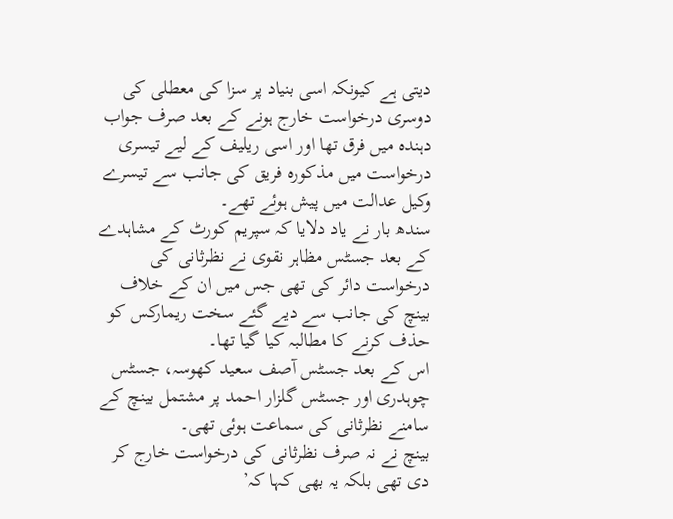دیتی ہے کیونکہ اسی بنیاد پر سزا کی معطلی کی دوسری درخواست خارج ہونے کے بعد صرف جواب دہندہ میں فرق تھا اور اسی ریلیف کے لیے تیسری درخواست میں مذکورہ فریق کی جانب سے تیسرے وکیل عدالت میں پیش ہوئے تھے۔
سندھ بار نے یاد دلایا کہ سپریم کورٹ کے مشاہدے کے بعد جسٹس مظاہر نقوی نے نظرثانی کی درخواست دائر کی تھی جس میں ان کے خلاف بینچ کی جانب سے دیے گئے سخت ریمارکس کو حذف کرنے کا مطالبہ کیا گیا تھا۔
اس کے بعد جسٹس آصف سعید کھوسہ، جسٹس چوہدری اور جسٹس گلزار احمد پر مشتمل بینچ کے سامنے نظرثانی کی سماعت ہوئی تھی۔
بینچ نے نہ صرف نظرثانی کی درخواست خارج کر دی تھی بلکہ یہ بھی کہا کہ’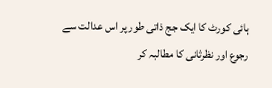ہائی کورٹ کا ایک جج ذاتی طور پر اس عدالت سے رجوع اور نظرثانی کا مطالبہ کر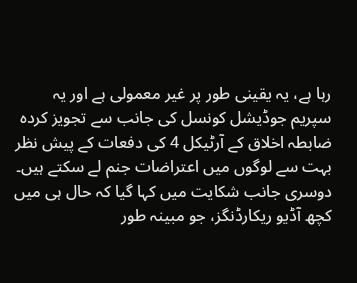رہا ہے، یہ یقینی طور پر غیر معمولی ہے اور یہ سپریم جوڈیشل کونسل کی جانب سے تجویز کردہ ضابطہ اخلاق کے آرٹیکل 4 کی دفعات کے پیش نظر بہت سے لوگوں میں اعتراضات جنم لے سکتے ہیں۔
دوسری جانب شکایت میں کہا گیا کہ حال ہی میں کچھ آڈیو ریکارڈنگز، جو مبینہ طور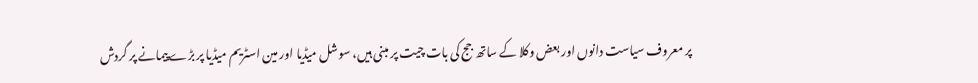پر معروف سیاست دانوں اور بعض وکلا کے ساتھ جج کی بات چیت پر مبنی ہیں، سوشل میڈیا اور مین اسٹریم میڈیا پر بڑے پیمانے پر گردش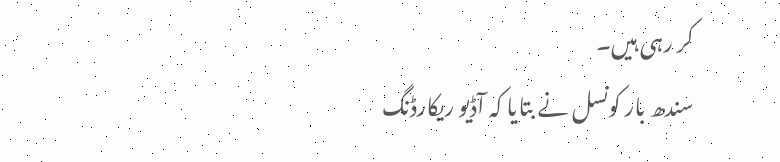کر رہی ہیں۔
سندھ بار کونسل نے بتایا کہ آڈیو ریکارڈنگ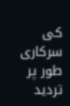کی سرکاری طور پر تردید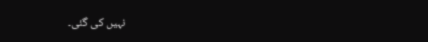نہیں کی گئی۔